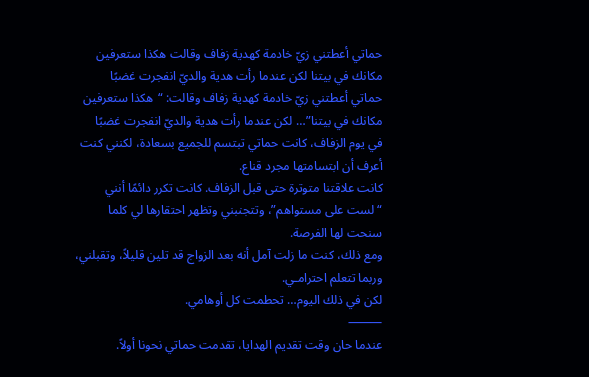حماتي أعطتني زيّ خادمة كهدية زفاف وقالت هكذا ستعرفين مكانك في بيتنا لكن عندما رأت هدية والديّ انفجرت غضبًا
حماتي أعطتني زيّ خادمة كهدية زفاف وقالت: “هكذا ستعرفين مكانك في بيتنا”… لكن عندما رأت هدية والديّ انفجرت غضبًا
في يوم الزفاف، كانت حماتي تبتسم للجميع بسعادة، لكنني كنت أعرف أن ابتسامتها مجرد قناع.
كانت علاقتنا متوترة حتى قبل الزفاف. كانت تكرر دائمًا أنني “لست على مستواهم”، وتتجنبني وتظهر احتقارها لي كلما سنحت لها الفرصة.
ومع ذلك، كنت ما زلت آمل أنه بعد الزواج قد تلين قليلاً، وتقبلني، وربما تتعلم احترامـي.
لكن في ذلك اليوم… تحطمت كل أوهامي.
⸻
عندما حان وقت تقديم الهدايا، تقدمت حماتي نحونا أولاً.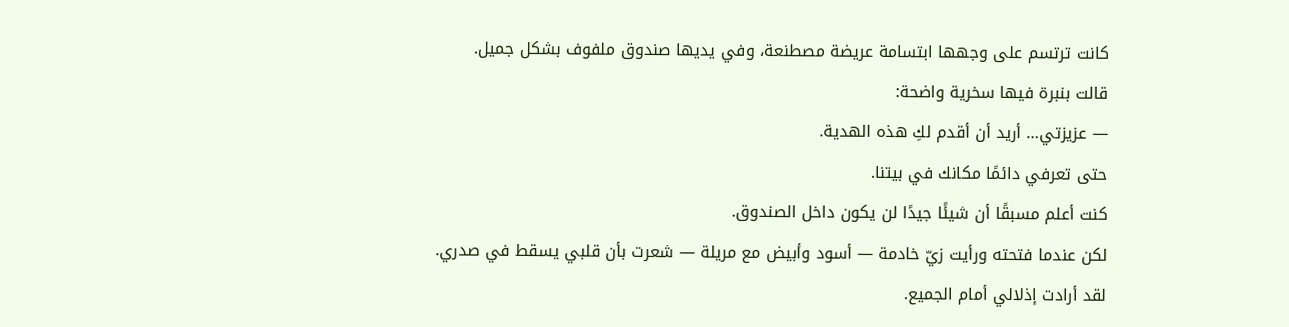كانت ترتسم على وجهها ابتسامة عريضة مصطنعة، وفي يديها صندوق ملفوف بشكل جميل.
قالت بنبرة فيها سخرية واضحة:
— عزيزتي… أريد أن أقدم لكِ هذه الهدية.
حتى تعرفي دائمًا مكانك في بيتنا.
كنت أعلم مسبقًا أن شيئًا جيدًا لن يكون داخل الصندوق.
لكن عندما فتحته ورأيت زيّ خادمة — أسود وأبيض مع مريلة — شعرت بأن قلبي يسقط في صدري.
لقد أرادت إذلالي أمام الجميع.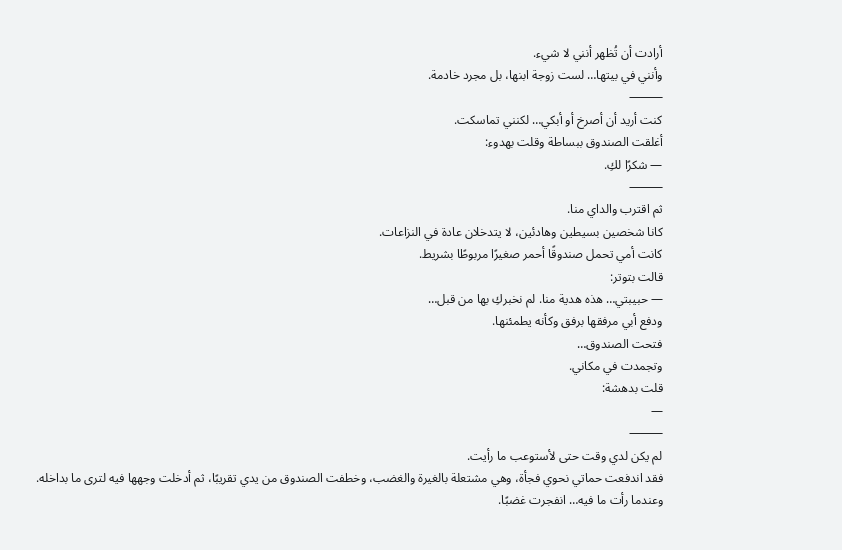أرادت أن تُظهر أنني لا شيء.
وأنني في بيتها… لست زوجة ابنها، بل مجرد خادمة.
⸻
كنت أريد أن أصرخ أو أبكي… لكنني تماسكت.
أغلقت الصندوق ببساطة وقلت بهدوء:
— شكرًا لكِ.
⸻
ثم اقترب والداي منا.
كانا شخصين بسيطين وهادئين، لا يتدخلان عادة في النزاعات.
كانت أمي تحمل صندوقًا أحمر صغيرًا مربوطًا بشريط.
قالت بتوتر:
— حبيبتي… هذه هدية منا. لم نخبركِ بها من قبل…
ودفع أبي مرفقها برفق وكأنه يطمئنها.
فتحت الصندوق…
وتجمدت في مكاني.
قلت بدهشة:
—
⸻
لم يكن لدي وقت حتى لأستوعب ما رأيت.
فقد اندفعت حماتي نحوي فجأة، وهي مشتعلة بالغيرة والغضب، وخطفت الصندوق من يدي تقريبًا، ثم أدخلت وجهها فيه لترى ما بداخله.
وعندما رأت ما فيه… انفجرت غضبًا.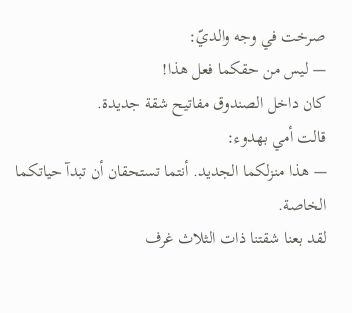صرخت في وجه والديّ:
— ليس من حقكما فعل هذا!
كان داخل الصندوق مفاتيح شقة جديدة.
قالت أمي بهدوء:
— هذا منزلكما الجديد. أنتما تستحقان أن تبدآ حياتكما الخاصة.
لقد بعنا شقتنا ذات الثلاث غرف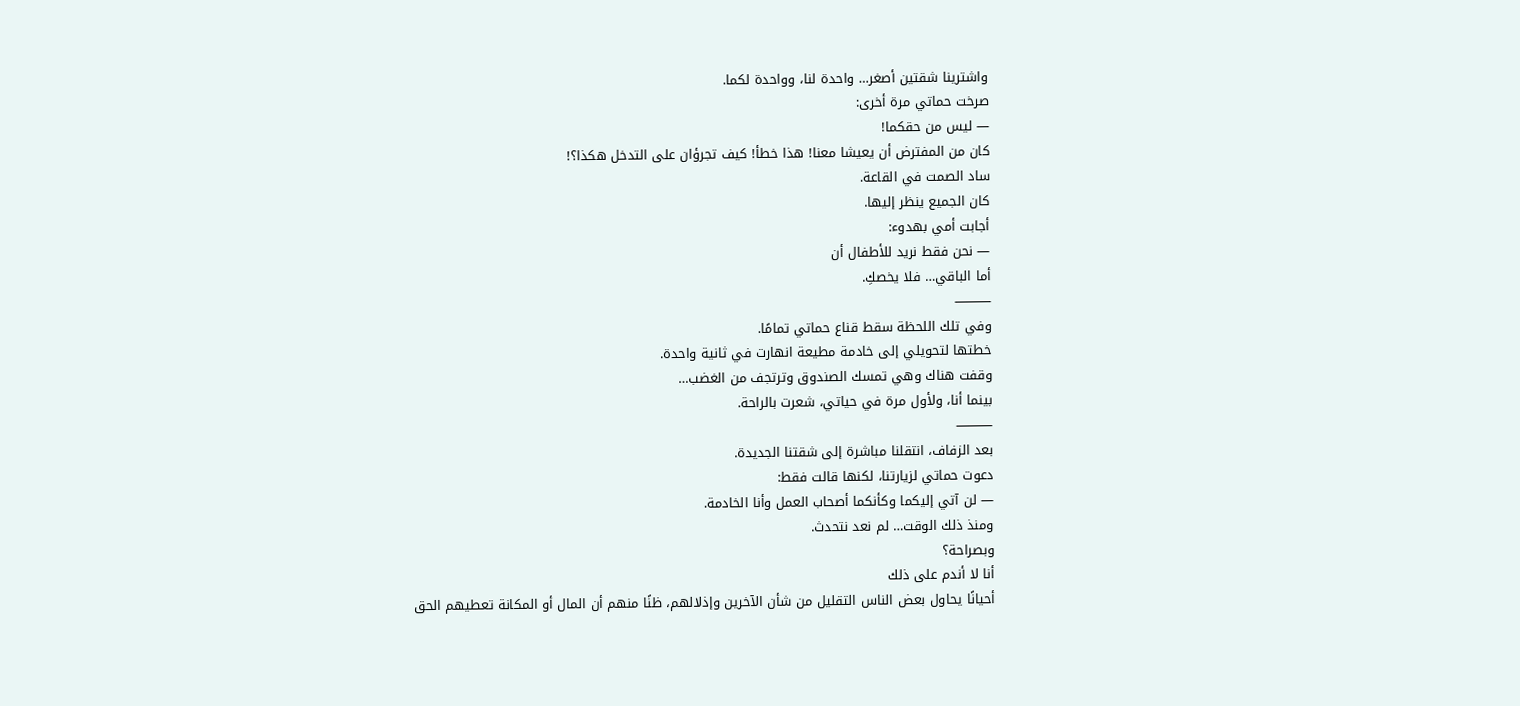واشترينا شقتين أصغر… واحدة لنا، وواحدة لكما.
صرخت حماتي مرة أخرى:
— ليس من حقكما!
كان من المفترض أن يعيشا معنا! هذا خطأ! كيف تجرؤان على التدخل هكذا؟!
ساد الصمت في القاعة.
كان الجميع ينظر إليها.
أجابت أمي بهدوء:
— نحن فقط نريد للأطفال أن
أما الباقي… فلا يخصكِ.
⸻
وفي تلك اللحظة سقط قناع حماتي تمامًا.
خطتها لتحويلي إلى خادمة مطيعة انهارت في ثانية واحدة.
وقفت هناك وهي تمسك الصندوق وترتجف من الغضب…
بينما أنا، ولأول مرة في حياتي، شعرت بالراحة.
⸻
بعد الزفاف، انتقلنا مباشرة إلى شقتنا الجديدة.
دعوت حماتي لزيارتنا، لكنها قالت فقط:
— لن آتي إليكما وكأنكما أصحاب العمل وأنا الخادمة.
ومنذ ذلك الوقت… لم نعد نتحدث.
وبصراحة؟
أنا لا أندم على ذلك
أحيانًا يحاول بعض الناس التقليل من شأن الآخرين وإذلالهم، ظنًا منهم أن المال أو المكانة تعطيهم الحق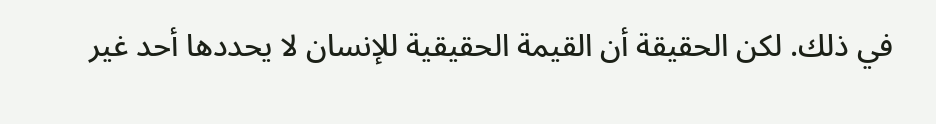في ذلك. لكن الحقيقة أن القيمة الحقيقية للإنسان لا يحددها أحد غير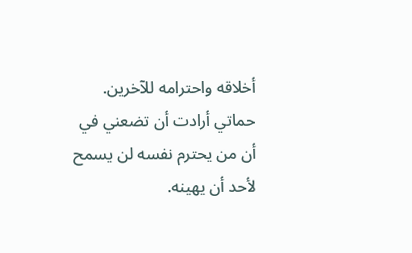أخلاقه واحترامه للآخرين.
حماتي أرادت أن تضعني في
أن من يحترم نفسه لن يسمح لأحد أن يهينه.